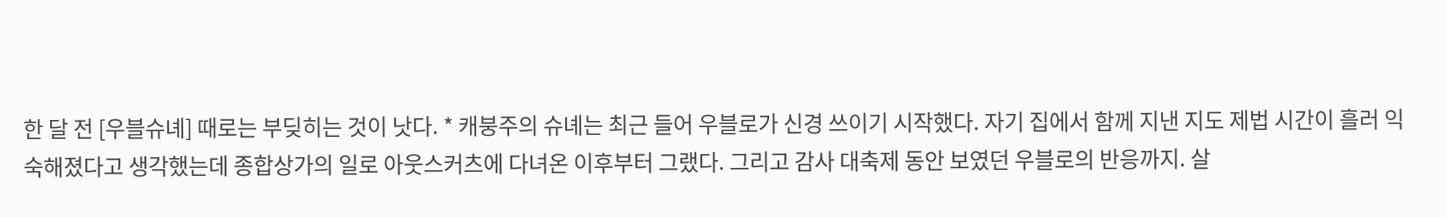한 달 전 [우블슈녜] 때로는 부딪히는 것이 낫다. * 캐붕주의 슈녜는 최근 들어 우블로가 신경 쓰이기 시작했다. 자기 집에서 함께 지낸 지도 제법 시간이 흘러 익숙해졌다고 생각했는데 종합상가의 일로 아웃스커츠에 다녀온 이후부터 그랬다. 그리고 감사 대축제 동안 보였던 우블로의 반응까지. 살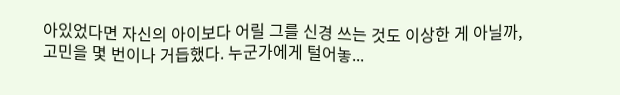아있었다면 자신의 아이보다 어릴 그를 신경 쓰는 것도 이상한 게 아닐까, 고민을 몇 번이나 거듭했다. 누군가에게 털어놓...